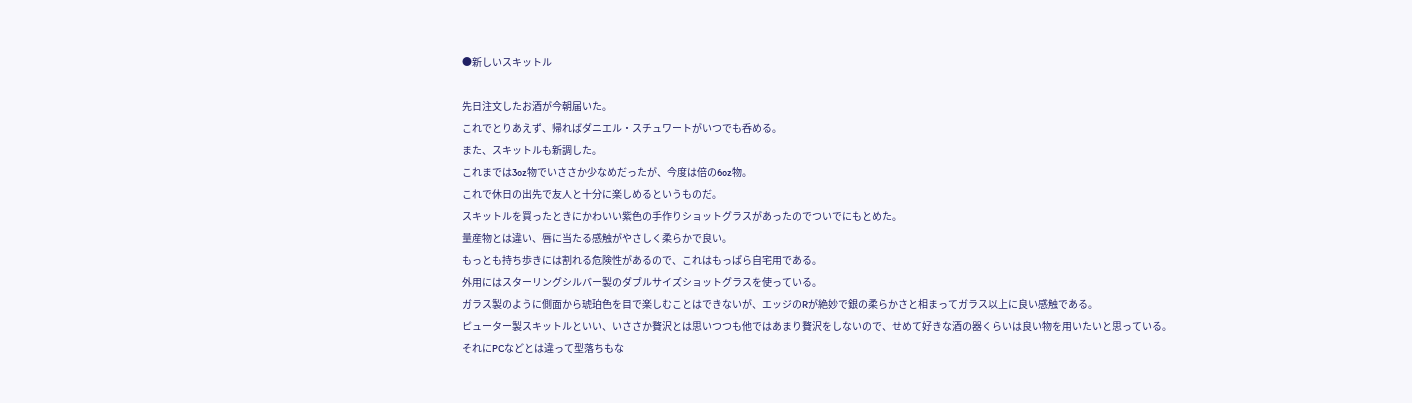●新しいスキットル

先日注文したお酒が今朝届いた。
これでとりあえず、帰ればダニエル・スチュワートがいつでも呑める。
また、スキットルも新調した。
これまでは3oz物でいささか少なめだったが、今度は倍の6oz物。
これで休日の出先で友人と十分に楽しめるというものだ。
スキットルを買ったときにかわいい紫色の手作りショットグラスがあったのでついでにもとめた。
量産物とは違い、唇に当たる感触がやさしく柔らかで良い。
もっとも持ち歩きには割れる危険性があるので、これはもっぱら自宅用である。
外用にはスターリングシルバー製のダブルサイズショットグラスを使っている。
ガラス製のように側面から琥珀色を目で楽しむことはできないが、エッジのRが絶妙で銀の柔らかさと相まってガラス以上に良い感触である。
ピューター製スキットルといい、いささか贅沢とは思いつつも他ではあまり贅沢をしないので、せめて好きな酒の器くらいは良い物を用いたいと思っている。
それにPCなどとは違って型落ちもな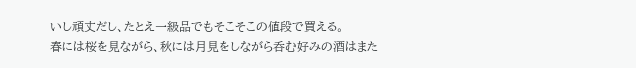いし頑丈だし、たとえ一級品でもそこそこの値段で買える。
春には桜を見ながら、秋には月見をしながら呑む好みの酒はまた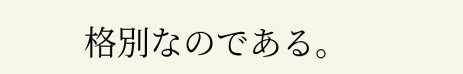格別なのである。